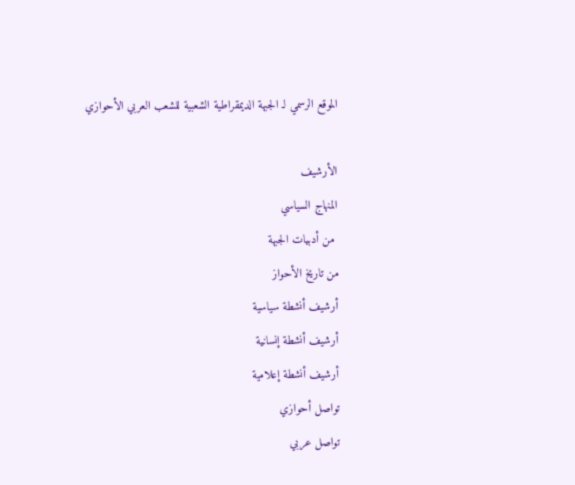الموقع الرسمي لـ الجبهة الديمقراطية الشعبية للشعب العربي الأحوازي

الأرشيف
المنهاج السياسي
 من أدبيات الجبهة
من تاريخ الأحواز
أرشيف أنشطة سياسية
أرشيف أنشطة إنسانية
أرشيف أنشطة إعلامية
تواصل أحوازي
تواصل عربي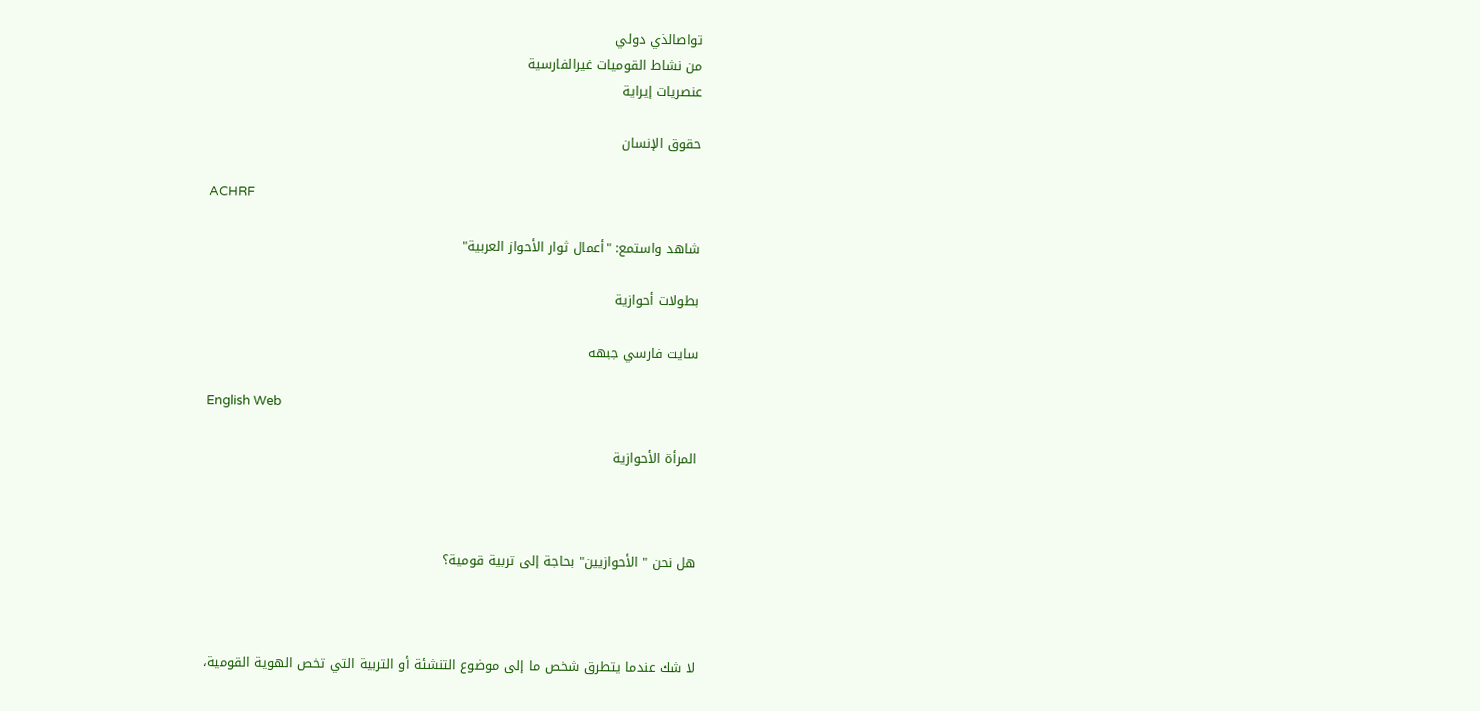تواصالذي دولي
من نشاط القوميات غيرالفارسية
عنصريات إيراية

حقوق الإنسان

ACHRF

شاهد واستمع: "أعمال ثوار الأحواز العربية"

بطولات أحوازية

سايت فارسي جبهه

English Web

المرأة الأحوازية



هل نحن " الأحوازيين" بحاجة إلى تربية قومية؟



لا شك عندما يتطرق شخص ما إلى موضوع التنشئة أو التربية التي تخص الهوية القومية،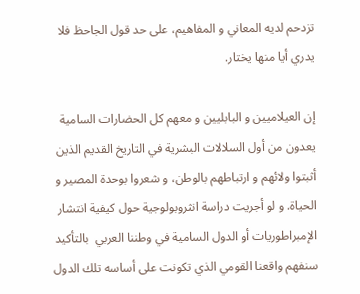تزدحم لديه المعاني و المفاهيم، على حد قول الجاحظ فلا يدري أيا منها يختار.

إن العيلاميين و البابليين و معهم كل الحضارات السامية يعدون من أول السلالات البشرية في التاريخ القديم الذين أثبتوا ولائهم و ارتباطهم بالوطن، و شعروا بوحدة المصير و الحياة. و لو أجريت دراسة انثروبولوجية حول كيفية انتشار الإمبراطوريات أو الدول السامية في وطننا العربي  بالتأكيد سنفهم واقعنا القومي الذي تكونت على أساسه تلك الدول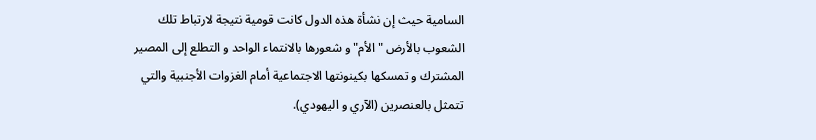السامية حيث إن نشأة هذه الدول كانت قومية نتيجة لارتباط تلك الشعوب بالأرض "الأم" و شعورها بالانتماء الواحد و التطلع إلى المصير المشترك و تمسكها بكينونتها الاجتماعية أمام الغزوات الأجنبية والتي تتمثل بالعنصرين (الآري و اليهودي).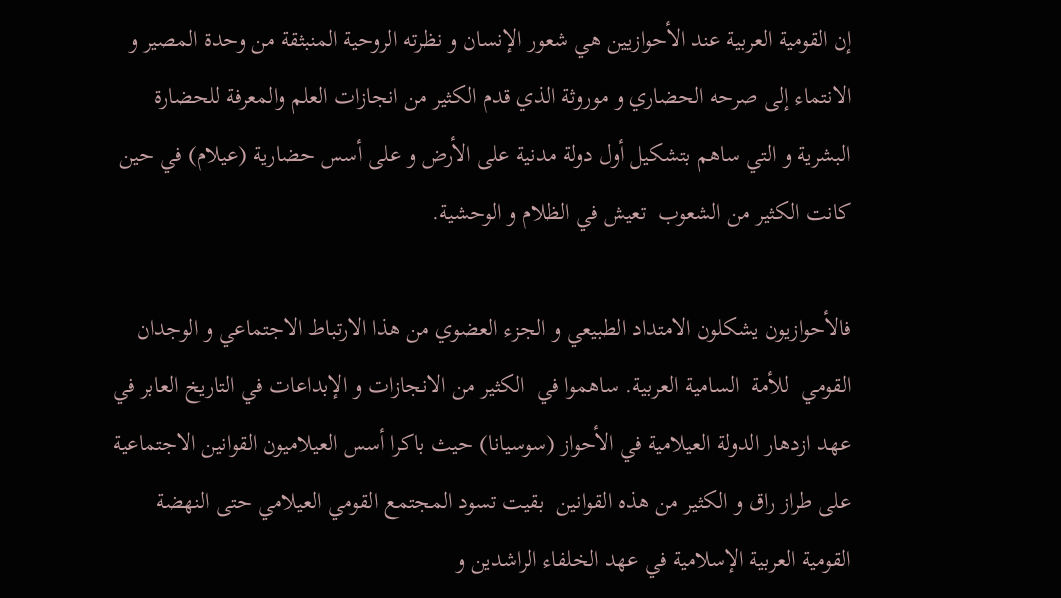إن القومية العربية عند الأحوازيين هي شعور الإنسان و نظرته الروحية المنبثقة من وحدة المصير و الانتماء إلى صرحه الحضاري و موروثة الذي قدم الكثير من انجازات العلم والمعرفة للحضارة البشرية و التي ساهم بتشكيل أول دولة مدنية على الأرض و على أسس حضارية (عيلام) في حين كانت الكثير من الشعوب  تعيش في الظلام و الوحشية.

فالأحوازيون يشكلون الامتداد الطبيعي و الجزء العضوي من هذا الارتباط الاجتماعي و الوجدان القومي  للأمة  السامية العربية. ساهموا في  الكثير من الانجازات و الإبداعات في التاريخ العابر في عهد ازدهار الدولة العيلامية في الأحواز (سوسيانا) حيث باكرا أسس العيلاميون القوانين الاجتماعية على طراز راق و الكثير من هذه القوانين  بقيت تسود المجتمع القومي العيلامي حتى النهضة القومية العربية الإسلامية في عهد الخلفاء الراشدين و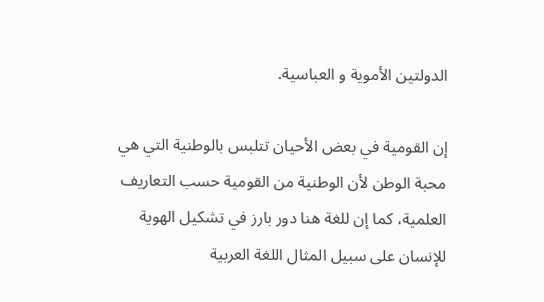الدولتين الأموية و العباسية.

إن القومية في بعض الأحيان تتلبس بالوطنية التي هي محبة الوطن لأن الوطنية من القومية حسب التعاريف العلمية، كما إن للغة هنا دور بارز في تشكيل الهوية  للإنسان على سبيل المثال اللغة العربية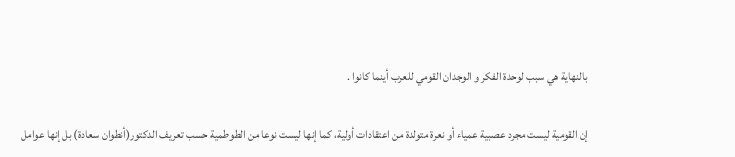بالنهاية هي سبب لوحدة الفكر و الوجدان القومي للعرب أينما كانوا .

إن القومية ليست مجرد عصبية عمياء أو نعرة متولدة من اعتقادات أولية، كما إنها ليست نوعا من الطوطمية حسب تعريف الدكتور(أنطوان سعادة) بل إنها عوامل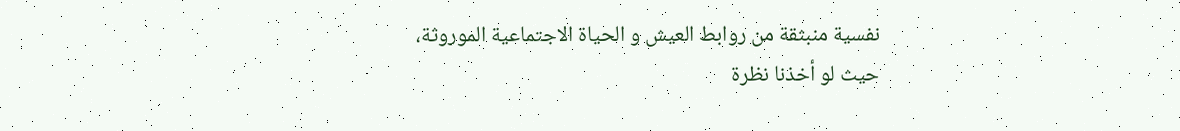نفسية منبثقة من روابط العيش و الحياة الاجتماعية الموروثة، حيث لو أخذنا نظرة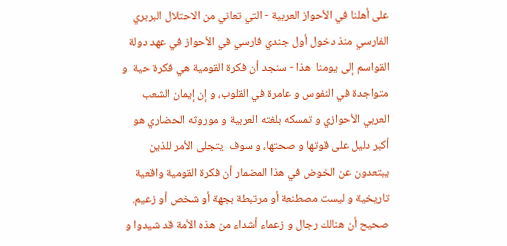على أهلنا في الأحواز العربية - التي تعاني من الاحتلال البربري الفارسي منذ دخول أول جندي فارسي في الأحواز في عهد دولة القواسم إلى يومنا  هذا - سنجد أن فكرة القومية هي فكرة حية  و متواجدة في النفوس و عامرة في القلوب، و إن إيمان الشعب العربي الأحوازي و تمسكه بلغته العربية و موروثه الحضاري هو أكبر دليل على قوتها و صحتها، و سوف  يتجلى الأمر للذين يبتعدون عن الخوض في هذا المضمار أن فكرة القومية واقعية  تاريخية و ليست مصطنعة أو مرتبطة بجهة أو شخص أو زعيم. صحيح أن هنالك رجال و زعماء أشداء من هذه الأمة قد شيدوا و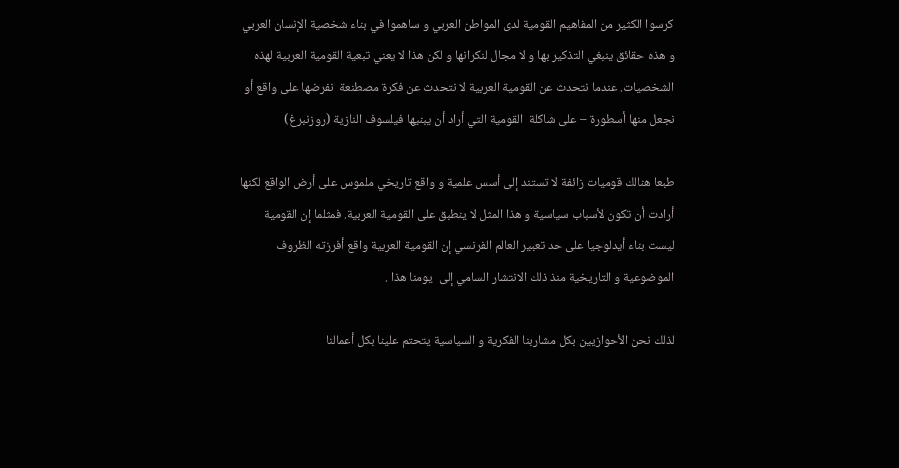كرسوا الكثير من المفاهيم القومية لدى المواطن العربي و ساهموا في بناء شخصية الإنسان العربي و هذه حقائق ينبغي التذكير بها و لا مجال لنكرانها و لكن هذا لا يعني تبعية القومية العربية لهذه الشخصيات. عندما نتحدث عن القومية العربية لا نتحدث عن فكرة مصطنعة  نفرضها على واقع أو نجعل منها أسطورة – على شاكلة  القومية التي أراد أن يبنيها فيلسوف النازية (روزنبرغ)

طبعا هنالك قوميات زائفة لا تستند إلى أسس علمية و واقع تاريخي ملموس على أرض الواقع لكنها أرادت أن تكون لأسباب سياسية و هذا المثل لا ينطبق على القومية العربية. فمثلما إن القومية ليست بناء أيدلوجيا على حد تعبير العالم الفرنسي إن القومية العربية واقع أفرزته الظروف الموضوعية و التاريخية منذ ذلك الانتشار السامي إلى  يومنا هذا .

لذلك نحن الأحوازيين بكل مشاربنا الفكرية و السياسية يتحتم علينا بكل أعمالنا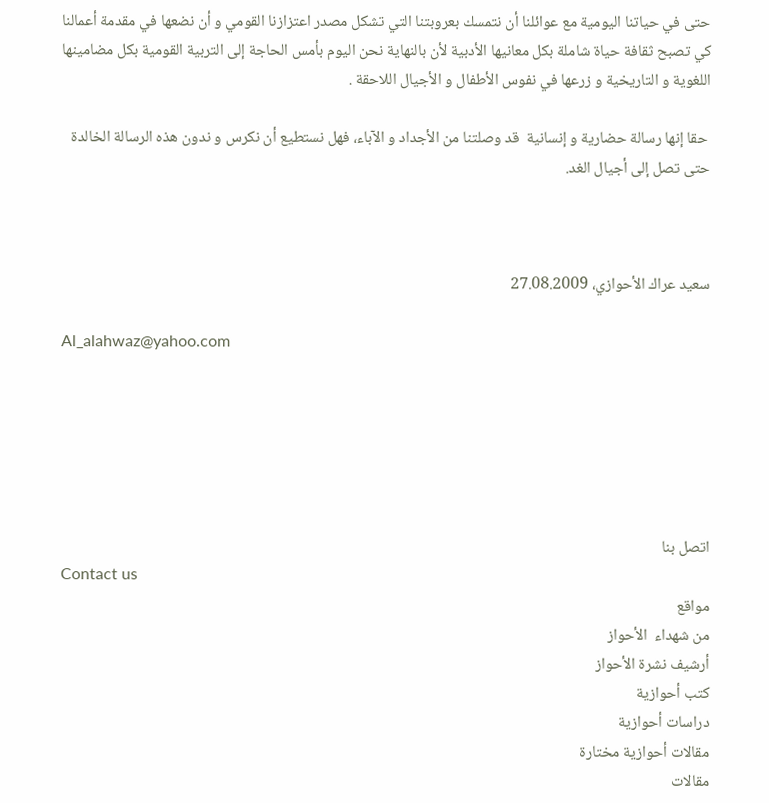حتى في حياتنا اليومية مع عوائلنا أن نتمسك بعروبتنا التي تشكل مصدر اعتزازنا القومي و أن نضعها في مقدمة أعمالنا كي تصبح ثقافة حياة شاملة بكل معانيها الأدبية لأن بالنهاية نحن اليوم بأمس الحاجة إلى التربية القومية بكل مضامينها اللغوية و التاريخية و زرعها في نفوس الأطفال و الأجيال اللاحقة .

 حقا إنها رسالة حضارية و إنسانية  قد وصلتنا من الأجداد و الآباء، فهل نستطيع أن نكرس و ندون هذه الرسالة الخالدة حتى تصل إلى أجيال الغد.



سعيد عراك الأحوازي، 27.08.2009

Al_alahwaz@yahoo.com






اتصل بنا
Contact us
مواقع
من شهداء  الأحواز
أرشيف نشرة الأحواز
كتب أحوازية
دراسات أحوازية
مقالات أحوازية مختارة
مقالات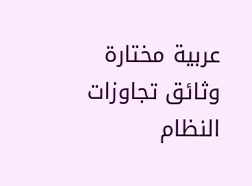عربية مختارة
وثائق تجاوزات النظام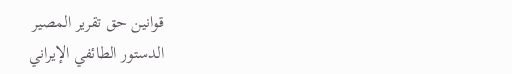قوانين حق تقرير المصير
الدستور الطائفي الإيراني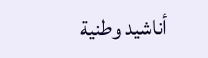أناشيد وطنية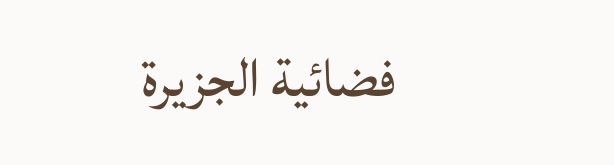فضائية الجزيرة